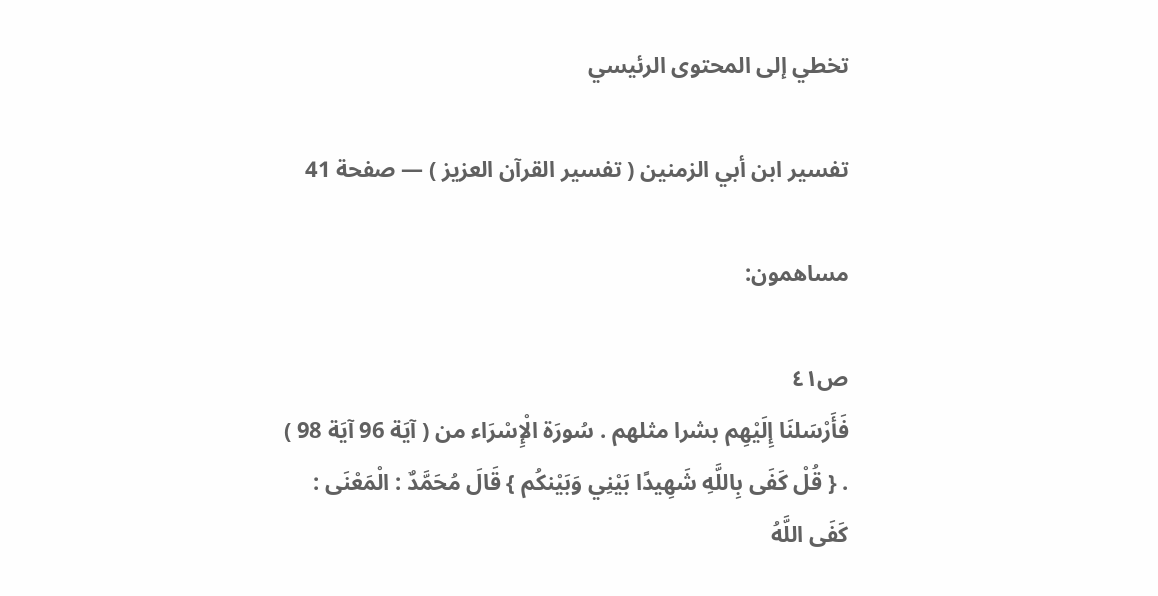تخطي إلى المحتوى الرئيسي

تفسير ابن أبي الزمنين ( تفسير القرآن العزيز ) — صفحة 41

مساهمون:

ص٤١
فَأَرْسَلنَا إِلَيْهِم بشرا مثلهم . سُورَة الْإِسْرَاء من ( آيَة 96 آيَة 98 ) . { قُلْ كَفَى بِاللَّهِ شَهِيدًا بَيْنِي وَبَيْنكُم } قَالَ مُحَمَّدٌ : الْمَعْنَى : كَفَى اللَّهُ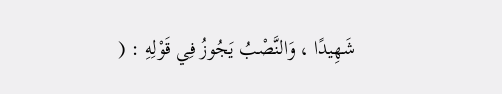شَهِيدًا ، وَالنَّصْبُ يَجُوزُ فِي قَوْلِهِ : (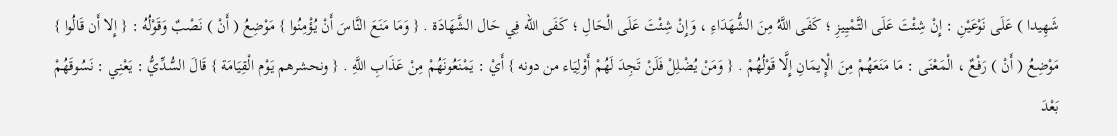شَهِيدا ) عَلَى نَوْعَيْنِ : إِنْ شِئْتَ عَلَى التَّمْيِيزِ ؛ كَفَى اللَّهُ مِنَ الشُّهَدَاءِ ، وَإِنْ شِئْتَ عَلَى الْحَالِ ؛ كَفَى الله فِي حَال الشَّهَادَة . { وَمَا مَنَعَ النَّاسَ أَنْ يُؤْمِنُوا } مَوْضِعُ ( أَنْ ) نَصْبٌ وَقَوْلُهُ : { إِلا أَن قَالُوا } مَوْضِعُ ( أَنْ ) رَفْعٌ ، الْمَعْنَى : مَا مَنَعَهُمْ مِنَ الْإِيمَانِ إِلَّا قَوْلُهُمْ . { وَمَنْ يُضْلِلْ فَلَنْ تَجِدَ لَهُمْ أَوْلِيَاء من دونه } أَيْ : يَمْنَعُونَهُمْ مِنْ عَذَابِ اللَّهِ . { ونحشرهم يَوْم الْقِيَامَة } قَالَ السُّدِّيُّ : يَعْنِي : نَسُوقَهُمْ بَعْدَ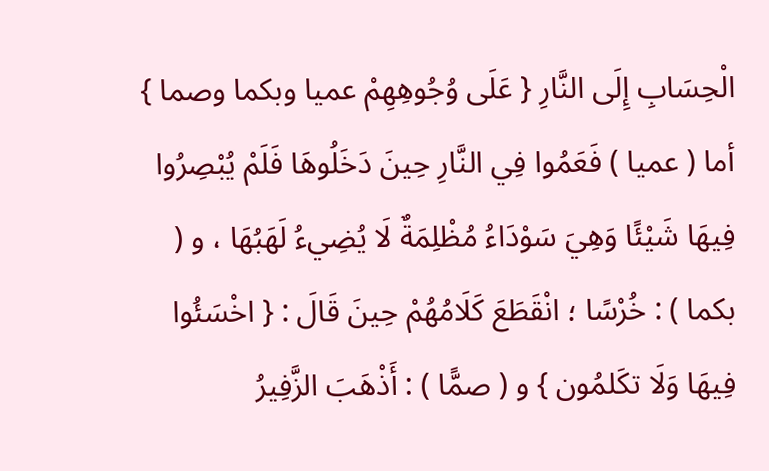الْحِسَابِ إِلَى النَّارِ { عَلَى وُجُوهِهِمْ عميا وبكما وصما } أما ( عميا ) فَعَمُوا فِي النَّارِ حِينَ دَخَلُوهَا فَلَمْ يُبْصِرُوا فِيهَا شَيْئًا وَهِيَ سَوْدَاءُ مُظْلِمَةٌ لَا يُضِيءُ لَهَبُهَا ، و ( بكما ) : خُرْسًا ؛ انْقَطَعَ كَلَامُهُمْ حِينَ قَالَ : { اخْسَئُوا فِيهَا وَلَا تكَلمُون } و ( صمًّا ) : أَذْهَبَ الزَّفِيرُ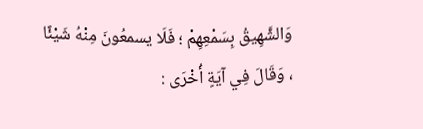وَالشَّهِيقُ بِسَمْعِهِمْ ؛ فَلَا يسمعُونَ مِنْهُ شَيْئًا ، وَقَالَ فِي آيَةٍ أُخْرَى :